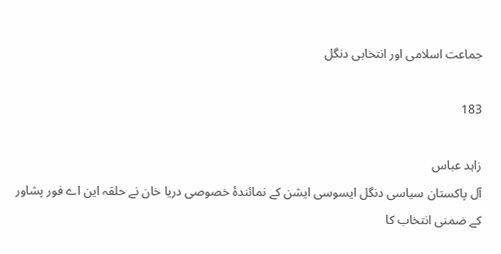جماعت اسلامی اور انتخابی دنگل

183

زاہد عباس
آل پاکستان سیاسی دنگل ایسوسی ایشن کے نمائندۂ خصوصی دریا خان نے حلقہ این اے فور پشاور کے ضمنی انتخاب کا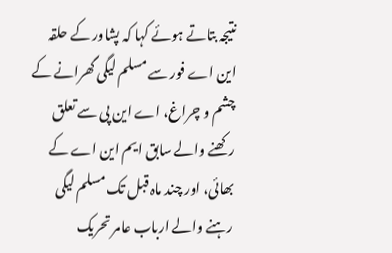نتیجہ بتاتے ہوئے کہا کہ پشاور کے حلقہ این اے فور سے مسلم لیگی گھرانے کے چشم و چراغ، اے این پی سے تعلق رکھنے والے سابق ایم این اے کے بھائی، اور چند ماہ قبل تک مسلم لیگی رہنے والے ارباب عامر تحریک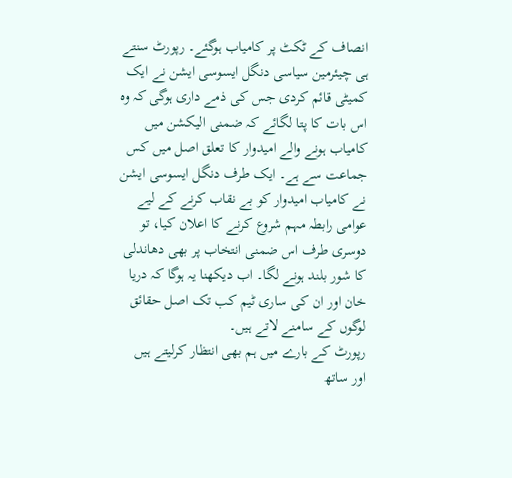انصاف کے ٹکٹ پر کامیاب ہوگئے۔ رپورٹ سنتے ہی چیئرمین سیاسی دنگل ایسوسی ایشن نے ایک کمیٹی قائم کردی جس کی ذمے داری ہوگی کہ وہ اس بات کا پتا لگائے کہ ضمنی الیکشن میں کامیاب ہونے والے امیدوار کا تعلق اصل میں کس جماعت سے ہے۔ ایک طرف دنگل ایسوسی ایشن نے کامیاب امیدوار کو بے نقاب کرنے کے لیے عوامی رابطہ مہم شروع کرنے کا اعلان کیا، تو دوسری طرف اس ضمنی انتخاب پر بھی دھاندلی کا شور بلند ہونے لگا۔ اب دیکھنا یہ ہوگا کہ دریا خان اور ان کی ساری ٹیم کب تک اصل حقائق لوگوں کے سامنے لاتے ہیں۔
رپورٹ کے بارے میں ہم بھی انتظار کرلیتے ہیں اور ساتھ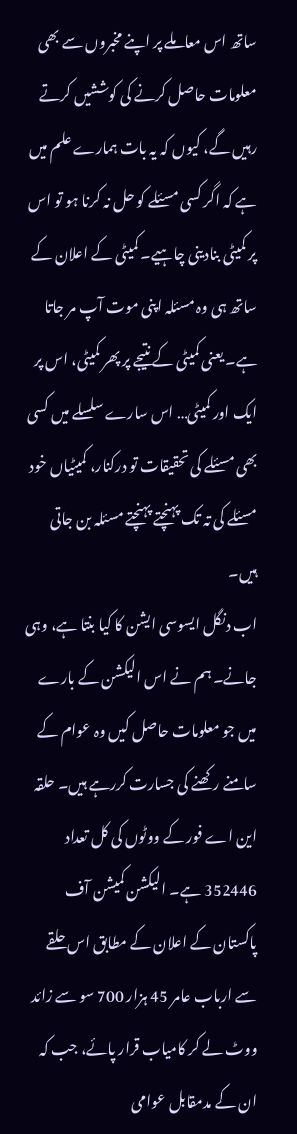ساتھ اس معاملے پر اپنے مخبروں سے بھی معلومات حاصل کرنے کی کوششیں کرتے رہیں گے، کیوں کہ یہ بات ہمارے علم میں ہے کہ اگر کسی مسئلے کو حل نہ کرنا ہو تو اس پر کمیٹی بنادینی چاہیے۔ کمیٹی کے اعلان کے ساتھ ہی وہ مسئلہ اپنی موت آپ مر جاتا ہے۔ یعنی کمیٹی کے نتیجے پر پھر کمیٹی، اس پر ایک اور کمیٹی… اس سارے سلسلے میں کسی بھی مسئلے کی تحقیقات تو درکنار، کمیٹیاں خود مسئلے کی تہ تک پہنچتے پہنچتے مسئلہ بن جاتی ہیں۔
اب دنگل ایسوسی ایشن کا کیا بنتا ہے، وہی جانے۔ ہم نے اس الیکشن کے بارے میں جو معلومات حاصل کیں وہ عوام کے سامنے رکھنے کی جسارت کررہے ہیں۔ حلقہ این اے فور کے ووٹوں کی کل تعداد 352446 ہے۔ الیکشن کمیشن آف پاکستان کے اعلان کے مطابق اس حلقے سے ارباب عامر 45 ہزار 700 سو سے زائد ووٹ لے کر کامیاب قرار پائے، جب کہ ان کے مدمقابل عوامی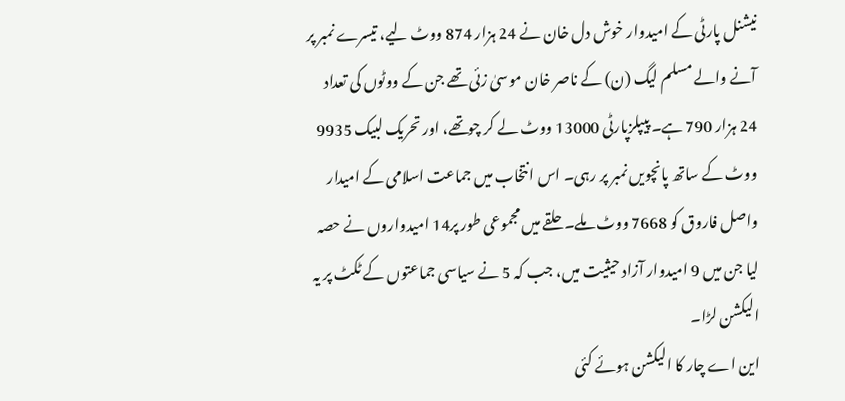نیشنل پارٹی کے امیدوار خوش دل خان نے 24 ہزار 874 ووٹ لیے، تیسرے نمبر پر آنے والے مسلم لیگ (ن) کے ناصر خان موسیٰ زئی تھے جن کے ووٹوں کی تعداد 24 ہزار 790 ہے۔ پیپلزپارٹی 13000 ووٹ لے کر چوتھے، اور تحریک لبیک 9935 ووٹ کے ساتھ پانچویں نمبر پر رہی۔ اس انتخاب میں جماعت اسلامی کے امیدار واصل فاروق کو 7668 ووٹ ملے۔ حلقے میں مجموعی طور پر14 امیدواروں نے حصہ لیا جن میں 9 امیدوار آزاد حیثیت میں، جب کہ 5 نے سیاسی جماعتوں کے ٹکٹ پر یہ الیکشن لڑا۔
این اے چار کا الیکشن ہوئے کئی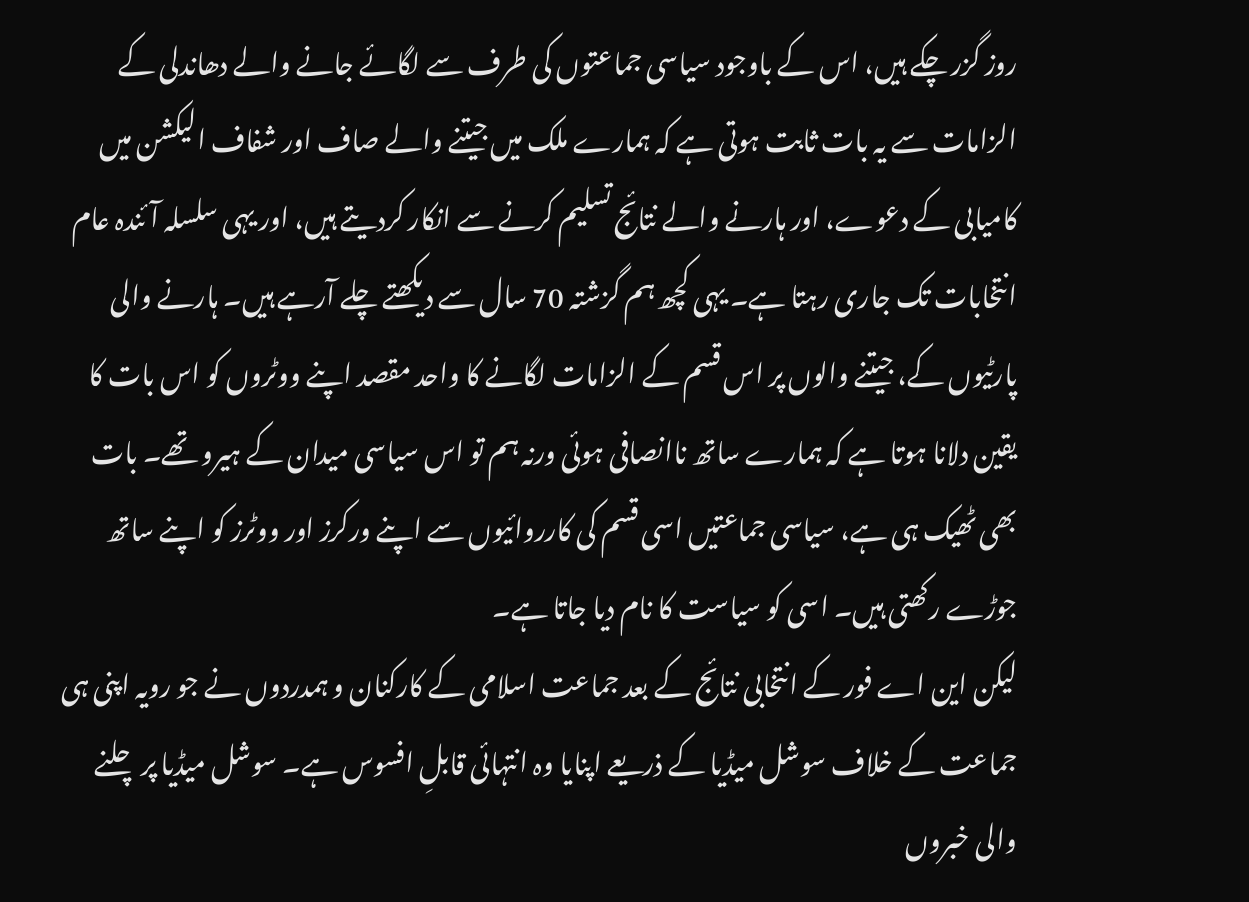روز گزر چکے ہیں، اس کے باوجود سیاسی جماعتوں کی طرف سے لگائے جانے والے دھاندلی کے الزامات سے یہ بات ثابت ہوتی ہے کہ ہمارے ملک میں جیتنے والے صاف اور شفاف الیکشن میں کامیابی کے دعوے، اور ہارنے والے نتائج تسلیم کرنے سے انکار کردیتے ہیں، اور یہی سلسلہ آئندہ عام انتخابات تک جاری رہتا ہے۔ یہی کچھ ہم گزشتہ 70 سال سے دیکھتے چلے آرہے ہیں۔ ہارنے والی پارٹیوں کے، جیتنے والوں پر اس قسم کے الزامات لگانے کا واحد مقصد اپنے ووٹروں کو اس بات کا یقین دلانا ہوتا ہے کہ ہمارے ساتھ ناانصافی ہوئی ورنہ ہم تو اس سیاسی میدان کے ہیرو تھے۔ بات بھی ٹھیک ہی ہے، سیاسی جماعتیں اسی قسم کی کارروائیوں سے اپنے ورکرز اور ووٹرز کو اپنے ساتھ جوڑے رکھتی ہیں۔ اسی کو سیاست کا نام دیا جاتا ہے۔
لیکن این اے فور کے انتخابی نتائج کے بعد جماعت اسلامی کے کارکنان و ہمدردوں نے جو رویہ اپنی ہی جماعت کے خلاف سوشل میڈیا کے ذریعے اپنایا وہ انتہائی قابلِ افسوس ہے۔ سوشل میڈیا پر چلنے والی خبروں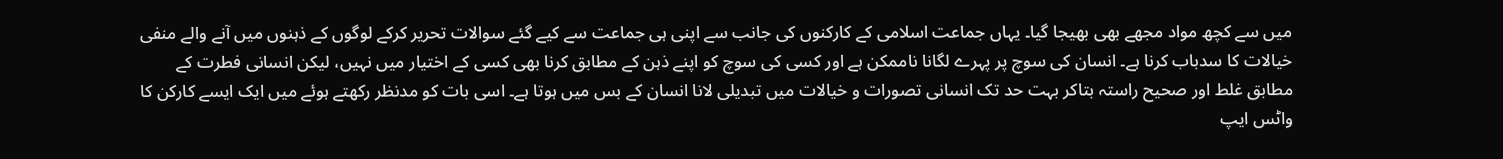میں سے کچھ مواد مجھے بھی بھیجا گیا۔ یہاں جماعت اسلامی کے کارکنوں کی جانب سے اپنی ہی جماعت سے کیے گئے سوالات تحریر کرکے لوگوں کے ذہنوں میں آنے والے منفی خیالات کا سدباب کرنا ہے۔ انسان کی سوچ پر پہرے لگانا ناممکن ہے اور کسی کی سوچ کو اپنے ذہن کے مطابق کرنا بھی کسی کے اختیار میں نہیں، لیکن انسانی فطرت کے مطابق غلط اور صحیح راستہ بتاکر بہت حد تک انسانی تصورات و خیالات میں تبدیلی لانا انسان کے بس میں ہوتا ہے۔ اسی بات کو مدنظر رکھتے ہوئے میں ایک ایسے کارکن کا واٹس ایپ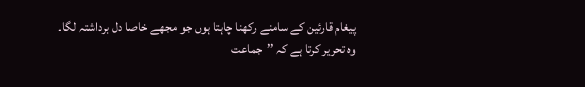پیغام قارئین کے سامنے رکھنا چاہتا ہوں جو مجھے خاصا دل برداشتہ لگا۔
وہ تحریر کرتا ہے کہ ’’جماعت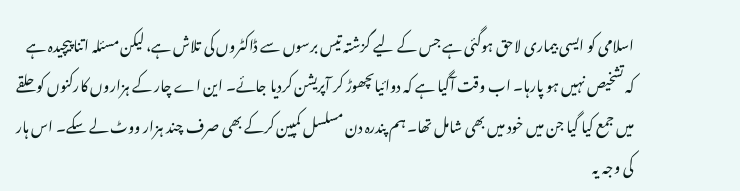اسلامی کو ایسی بیماری لاحق ہوگئی ہے جس کے لیے گزشتہ تیس برسوں سے ڈاکٹروں کی تلاش ہے، لیکن مسئلہ اتنا پیچیدہ ہے کہ تشخیص نہیں ہو پارہا۔ اب وقت آگیا ہے کہ دوائیاںچھوڑ کر آپریشن کردیا جائے۔ این اے چار کے ہزاروں کارکنوں کو حلقے میں جمع کیا گیا جن میں خود میں بھی شامل تھا۔ ہم پندرہ دن مسلسل کمپین کرکے بھی صرف چند ہزار ووٹ لے سکے۔ اس ہار کی وجہ یہ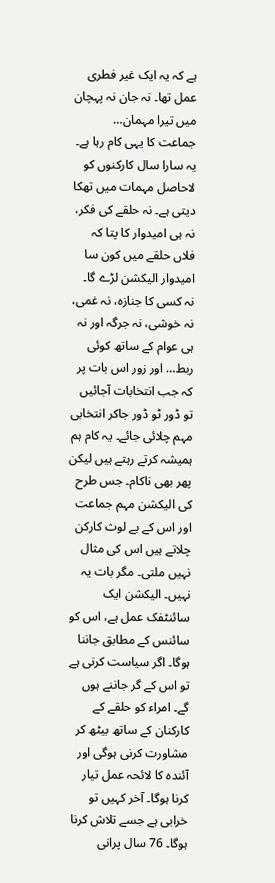ہے کہ یہ ایک غیر فطری عمل تھا۔ نہ جان نہ پہچان میں تیرا مہمان… جماعت کا یہی کام رہا ہے۔ یہ سارا سال کارکنوں کو لاحاصل مہمات میں تھکا دیتی ہے۔ نہ حلقے کی فکر، نہ ہی امیدوار کا پتا کہ فلاں حلقے میں کون سا امیدوار الیکشن لڑے گا۔ نہ کسی کا جنازہ، نہ غمی، نہ خوشی، نہ جرگہ اور نہ ہی عوام کے ساتھ کوئی ربط… اور زور اس بات پر کہ جب انتخابات آجائیں تو ڈور ٹو ڈور جاکر انتخابی مہم چلائی جائے۔ یہ کام ہم ہمیشہ کرتے رہتے ہیں لیکن پھر بھی ناکام۔ جس طرح کی الیکشن مہم جماعت اور اس کے بے لوث کارکن چلاتے ہیں اس کی مثال نہیں ملتی۔ مگر بات یہ نہیں۔ الیکشن ایک سائنٹفک عمل ہے، اس کو سائنس کے مطابق جاننا ہوگا۔ اگر سیاست کرنی ہے تو اس کے گر جاننے ہوں گے۔ امراء کو حلقے کے کارکنان کے ساتھ بیٹھ کر مشاورت کرنی ہوگی اور آئندہ کا لائحہ عمل تیار کرنا ہوگا۔ آخر کہیں تو خرابی ہے جسے تلاش کرنا ہوگا۔ 76 سال پرانی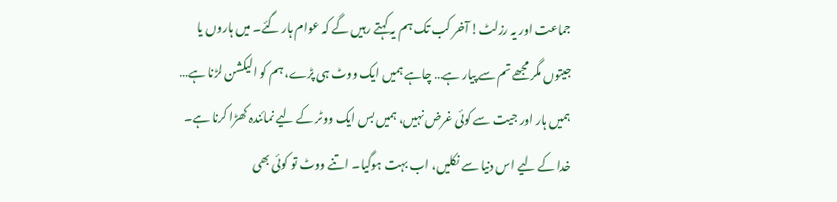جماعت اور یہ رزلٹ! آخر کب تک ہم یہ کہتے رہیں گے کہ عوام ہار گئے۔ میں ہاروں یا جیتوں مگر مجھے تم سے پیار ہے… چاہے ہمیں ایک ووٹ ہی پڑے، ہم کو الیکشن لڑنا ہے… ہمیں ہار اور جیت سے کوئی غرض نہیں، ہمیں بس ایک ووٹر کے لیے نمائندہ کھڑا کرنا ہے۔ خدا کے لیے اس دنیا سے نکلیں، اب بہت ہوگیا۔ اتنے ووٹ تو کوئی بھی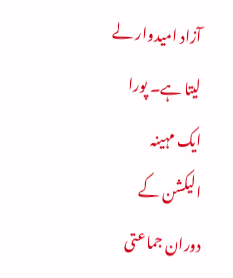آزاد امیدوار لے لیتا ہے۔ پورا ایک مہینہ الیکشن کے دوران جماعتی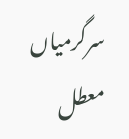سرگرمیاں معطل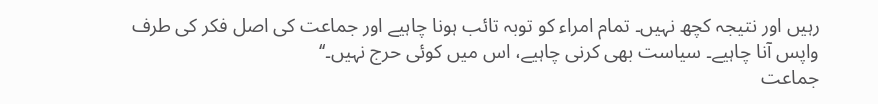رہیں اور نتیجہ کچھ نہیں۔ تمام امراء کو توبہ تائب ہونا چاہیے اور جماعت کی اصل فکر کی طرف واپس آنا چاہیے۔ سیاست بھی کرنی چاہیے، اس میں کوئی حرج نہیں۔‘‘
جماعت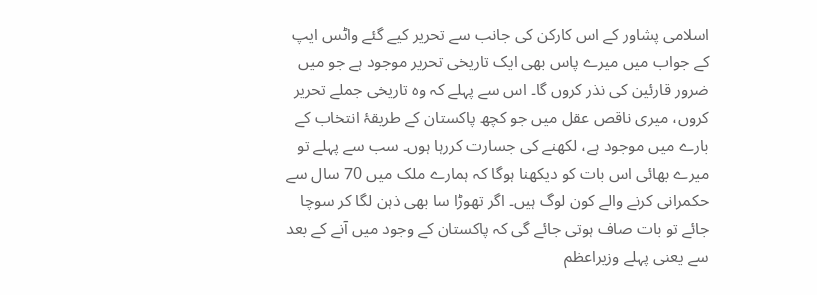اسلامی پشاور کے اس کارکن کی جانب سے تحریر کیے گئے واٹس ایپ کے جواب میں میرے پاس بھی ایک تاریخی تحریر موجود ہے جو میں ضرور قارئین کی نذر کروں گا۔ اس سے پہلے کہ وہ تاریخی جملے تحریر کروں، میری ناقص عقل میں جو کچھ پاکستان کے طریقۂ انتخاب کے بارے میں موجود ہے، لکھنے کی جسارت کررہا ہوں۔ سب سے پہلے تو میرے بھائی اس بات کو دیکھنا ہوگا کہ ہمارے ملک میں 70 سال سے حکمرانی کرنے والے کون لوگ ہیں۔ اگر تھوڑا سا بھی ذہن لگا کر سوچا جائے تو بات صاف ہوتی جائے گی کہ پاکستان کے وجود میں آنے کے بعد سے یعنی پہلے وزیراعظم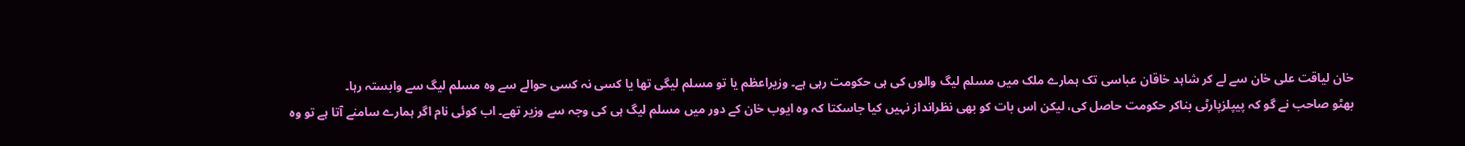خان لیاقت علی خان سے لے کر شاہد خاقان عباسی تک ہمارے ملک میں مسلم لیگ والوں کی ہی حکومت رہی ہے۔ وزیراعظم یا تو مسلم لیگی تھا یا کسی نہ کسی حوالے سے وہ مسلم لیگ سے وابستہ رہا۔
بھٹو صاحب نے گو کہ پیپلزپارٹی بناکر حکومت حاصل کی، لیکن اس بات کو بھی نظرانداز نہیں کیا جاسکتا کہ وہ ایوب خان کے دور میں مسلم لیگ ہی کی وجہ سے وزیر تھے۔ اب کوئی نام اگر ہمارے سامنے آتا ہے تو وہ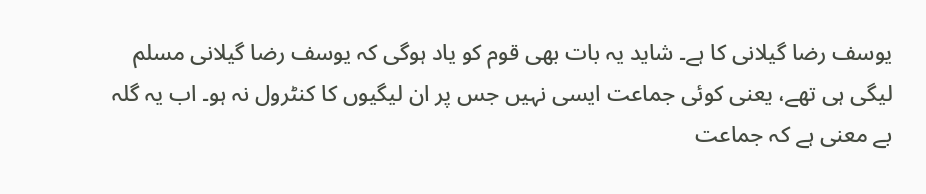یوسف رضا گیلانی کا ہے۔ شاید یہ بات بھی قوم کو یاد ہوگی کہ یوسف رضا گیلانی مسلم لیگی ہی تھے، یعنی کوئی جماعت ایسی نہیں جس پر ان لیگیوں کا کنٹرول نہ ہو۔ اب یہ گلہ بے معنی ہے کہ جماعت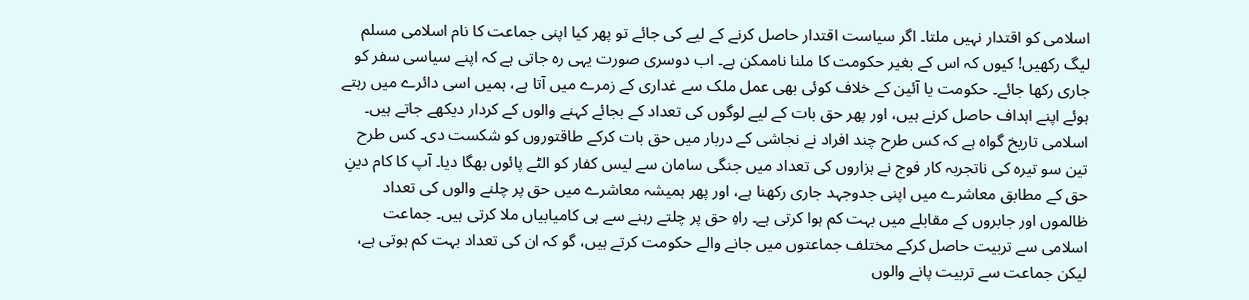اسلامی کو اقتدار نہیں ملتا۔ اگر سیاست اقتدار حاصل کرنے کے لیے کی جائے تو پھر کیا اپنی جماعت کا نام اسلامی مسلم لیگ رکھیں! کیوں کہ اس کے بغیر حکومت کا ملنا ناممکن ہے۔ اب دوسری صورت یہی رہ جاتی ہے کہ اپنے سیاسی سفر کو جاری رکھا جائے۔ حکومت یا آئین کے خلاف کوئی بھی عمل ملک سے غداری کے زمرے میں آتا ہے، ہمیں اسی دائرے میں رہتے ہوئے اپنے اہداف حاصل کرنے ہیں، اور پھر حق بات کے لیے لوگوں کی تعداد کے بجائے کہنے والوں کے کردار دیکھے جاتے ہیں۔ اسلامی تاریخ گواہ ہے کہ کس طرح چند افراد نے نجاشی کے دربار میں حق بات کرکے طاقتوروں کو شکست دی۔ کس طرح تین سو تیرہ کی ناتجربہ کار فوج نے ہزاروں کی تعداد میں جنگی سامان سے لیس کفار کو الٹے پائوں بھگا دیا۔ آپ کا کام دینِ حق کے مطابق معاشرے میں اپنی جدوجہد جاری رکھنا ہے، اور پھر ہمیشہ معاشرے میں حق پر چلنے والوں کی تعداد ظالموں اور جابروں کے مقابلے میں بہت کم ہوا کرتی ہے۔ راہِ حق پر چلتے رہنے سے ہی کامیابیاں ملا کرتی ہیں۔ جماعت اسلامی سے تربیت حاصل کرکے مختلف جماعتوں میں جانے والے حکومت کرتے ہیں، گو کہ ان کی تعداد بہت کم ہوتی ہے، لیکن جماعت سے تربیت پانے والوں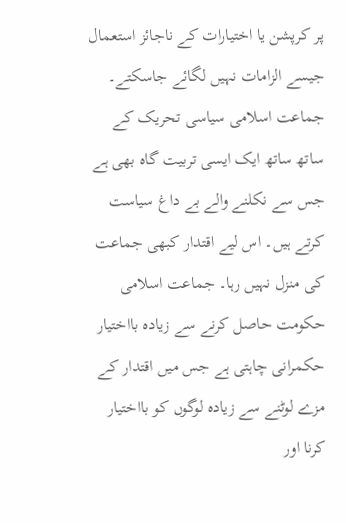پر کرپشن یا اختیارات کے ناجائز استعمال جیسے الزامات نہیں لگائے جاسکتے۔ جماعت اسلامی سیاسی تحریک کے ساتھ ساتھ ایک ایسی تربیت گاہ بھی ہے جس سے نکلنے والے بے داغ سیاست کرتے ہیں۔ اس لیے اقتدار کبھی جماعت کی منزل نہیں رہا۔ جماعت اسلامی حکومت حاصل کرنے سے زیادہ بااختیار حکمرانی چاہتی ہے جس میں اقتدار کے مزے لوٹنے سے زیادہ لوگوں کو بااختیار کرنا اور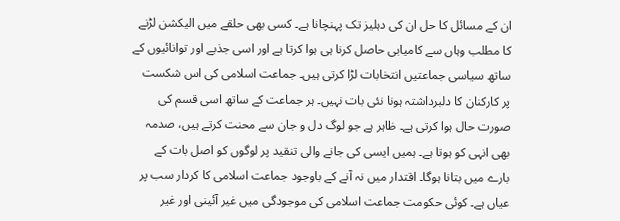ان کے مسائل کا حل ان کی دہلیز تک پہنچانا ہے۔ کسی بھی حلقے میں الیکشن لڑنے کا مطلب وہاں سے کامیابی حاصل کرنا ہی ہوا کرتا ہے اور اسی جذبے اور توانائیوں کے ساتھ سیاسی جماعتیں انتخابات لڑا کرتی ہیں۔ جماعت اسلامی کی اس شکست پر کارکنان کا دلبرداشتہ ہونا نئی بات نہیں۔ ہر جماعت کے ساتھ اسی قسم کی صورت حال ہوا کرتی ہے۔ ظاہر ہے جو لوگ دل و جان سے محنت کرتے ہیں، صدمہ بھی انہی کو ہوتا ہے۔ ہمیں ایسی کی جانے والی تنقید پر لوگوں کو اصل بات کے بارے میں بتانا ہوگا۔ اقتدار میں نہ آنے کے باوجود جماعت اسلامی کا کردار سب پر عیاں ہے۔ کوئی حکومت جماعت اسلامی کی موجودگی میں غیر آئینی اور غیر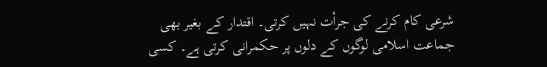شرعی کام کرنے کی جرأت نہیں کرتی۔ اقتدار کے بغیر بھی جماعت اسلامی لوگوں کے دلوں پر حکمرانی کرتی ہے۔ کسی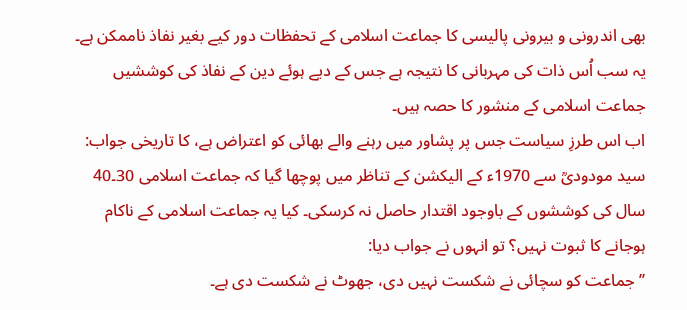بھی اندرونی و بیرونی پالیسی کا جماعت اسلامی کے تحفظات دور کیے بغیر نفاذ ناممکن ہے۔ یہ سب اُس ذات کی مہربانی کا نتیجہ ہے جس کے دیے ہوئے دین کے نفاذ کی کوششیں جماعت اسلامی کے منشور کا حصہ ہیں۔
اب اس طرزِ سیاست جس پر پشاور میں رہنے والے بھائی کو اعتراض ہے، کا تاریخی جواب:
سید مودودیؒ سے 1970ء کے الیکشن کے تناظر میں پوچھا گیا کہ جماعت اسلامی 30۔40 سال کی کوششوں کے باوجود اقتدار حاصل نہ کرسکی۔ کیا یہ جماعت اسلامی کے ناکام ہوجانے کا ثبوت نہیں؟ تو انہوں نے جواب دیا:
’’جماعت کو سچائی نے شکست نہیں دی، جھوٹ نے شکست دی ہے۔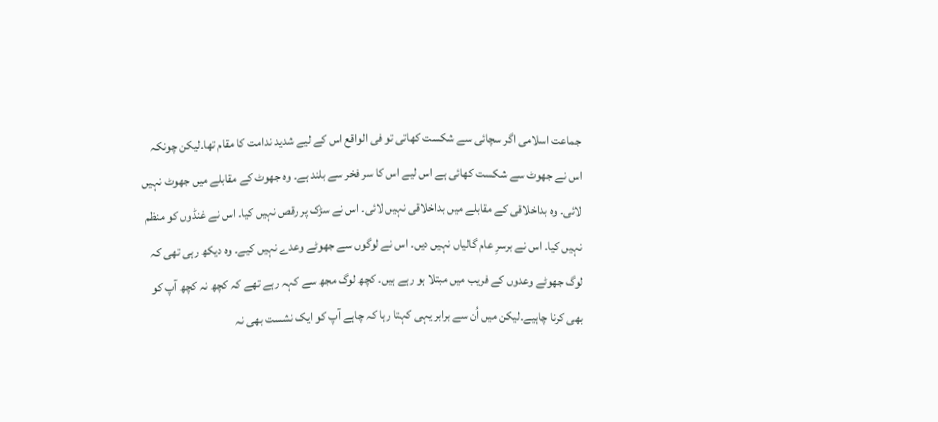جماعت اسلامی اگر سچائی سے شکست کھاتی تو فی الواقع اس کے لیے شدید ندامت کا مقام تھا۔لیکن چونکہ اس نے جھوٹ سے شکست کھائی ہے اس لیے اس کا سر فخر سے بلند ہے۔ وہ جھوٹ کے مقابلے میں جھوٹ نہیں لائی۔ وہ بداخلاقی کے مقابلے میں بداخلاقی نہیں لائی۔ اس نے سڑک پر رقص نہیں کیا۔ اس نے غنڈوں کو منظم نہیں کیا۔ اس نے برسرِ عام گالیاں نہیں دیں۔ اس نے لوگوں سے جھوٹے وعدے نہیں کیے۔ وہ دیکھ رہی تھی کہ لوگ جھوٹے وعدوں کے فریب میں مبتلا ہو رہے ہیں۔ کچھ لوگ مجھ سے کہہ رہے تھے کہ کچھ نہ کچھ آپ کو بھی کرنا چاہیے۔لیکن میں اُن سے برابر یہی کہتا رہا کہ چاہے آپ کو ایک نشست بھی نہ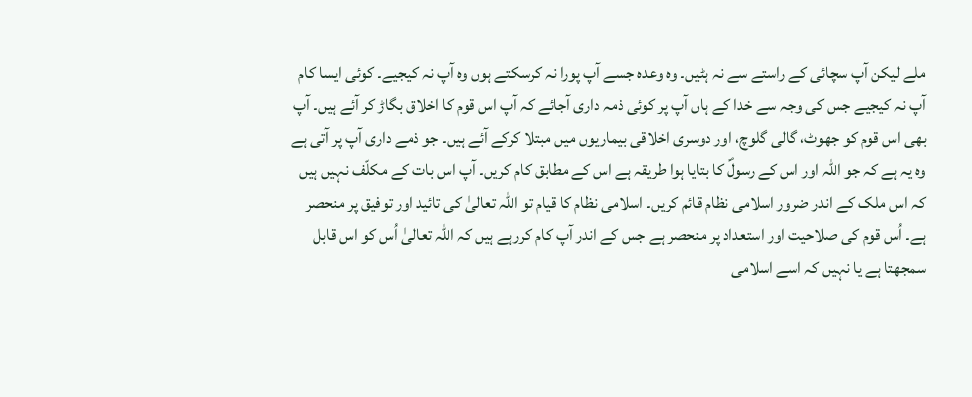ملے لیکن آپ سچائی کے راستے سے نہ ہٹیں۔ وہ وعدہ جسے آپ پورا نہ کرسکتے ہوں وہ آپ نہ کیجیے۔ کوئی ایسا کام آپ نہ کیجیے جس کی وجہ سے خدا کے ہاں آپ پر کوئی ذمہ داری آجائے کہ آپ اس قوم کا اخلاق بگاڑ کر آئے ہیں۔ آپ بھی اس قوم کو جھوٹ، گالی گلوچ، اور دوسری اخلاقی بیماریوں میں مبتلا کرکے آئے ہیں۔ جو ذمے داری آپ پر آتی ہے وہ یہ ہے کہ جو اللہ اور اس کے رسولؐ کا بتایا ہوا طریقہ ہے اس کے مطابق کام کریں۔ آپ اس بات کے مکلّف نہیں ہیں کہ اس ملک کے اندر ضرور اسلامی نظام قائم کریں۔ اسلامی نظام کا قیام تو اللہ تعالیٰ کی تائید اور توفیق پر منحصر ہے۔ اُس قوم کی صلاحیت اور استعداد پر منحصر ہے جس کے اندر آپ کام کررہے ہیں کہ اللہ تعالیٰ اُس کو اس قابل سمجھتا ہے یا نہیں کہ اسے اسلامی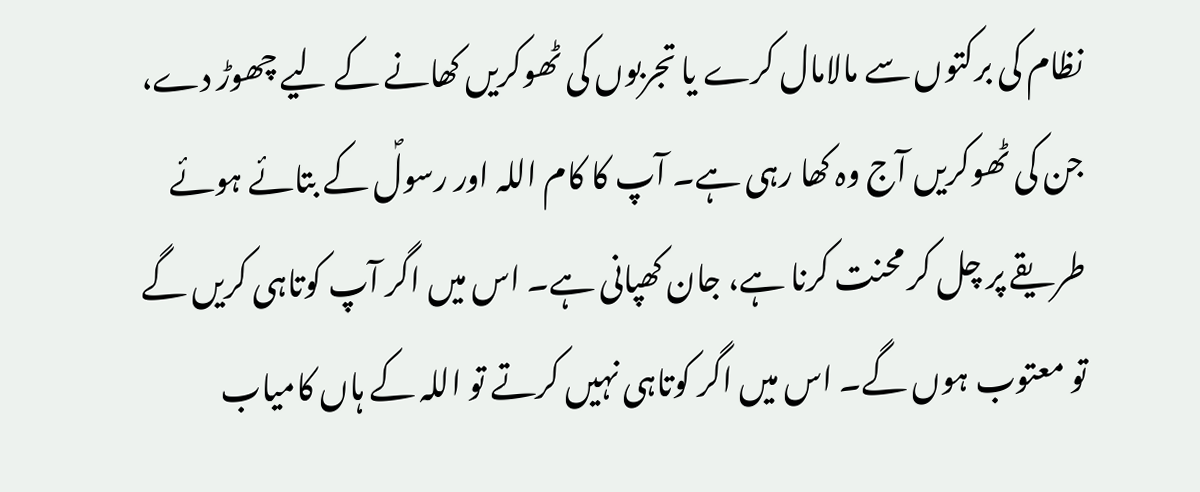نظام کی برکتوں سے مالامال کرے یا تجربوں کی ٹھوکریں کھانے کے لیے چھوڑ دے، جن کی ٹھوکریں آج وہ کھا رہی ہے۔ آپ کا کام اللہ اور رسولؐ کے بتائے ہوئے طریقے پر چل کر محنت کرنا ہے، جان کھپانی ہے۔ اس میں اگر آپ کوتاہی کریں گے تو معتوب ہوں گے۔ اس میں اگر کوتاہی نہیں کرتے تو اللہ کے ہاں کامیاب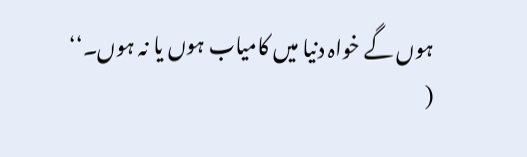ہوں گے خواہ دنیا میں کامیاب ہوں یا نہ ہوں۔‘‘
(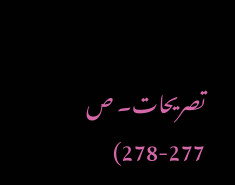تصریحات۔ ص 277-278)